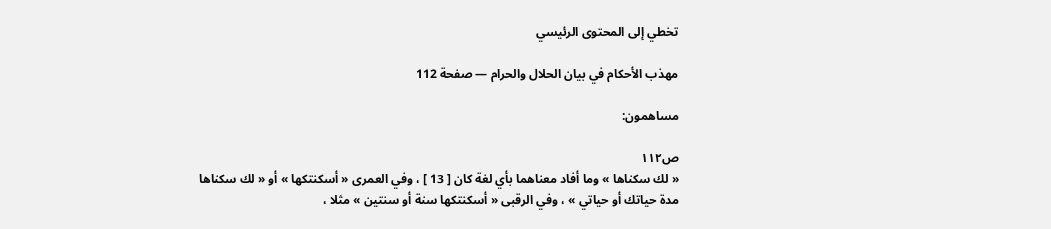تخطي إلى المحتوى الرئيسي

مهذب الأحكام في بيان الحلال والحرام — صفحة 112

مساهمون:

ص١١٢
« لك سكناها » وما أفاد معناهما بأي لغة كان [ 13 ] ، وفي العمرى « أسكنتكها » أو « لك سكناها مدة حياتك أو حياتي » ، وفي الرقبى « أسكنتكها سنة أو سنتين » مثلا ،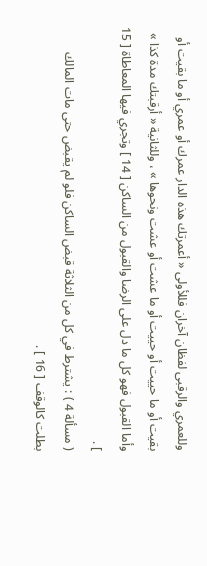وللعمري والرقبى لفظان آخران فللأولى « أعمرتك هذه الدار عمرك أو عمري أو ما بقيت أو بقيت أو ما حييت أو حييت أو ما عشت أو عشت ونحوها » ، وللثانية « أرقبتك مدة كذا » وأما القبول فهو كل ما دل على الرضا والقبول من الساكن [ 14 ] وتجري فيها المعاطاة [ 15 ] .
( مسألة 4 ) : يشترط في كل من الثلاثة قبض الساكن فلو لم يقبض حتى مات المالك بطلت كالوقف [ 16 ] .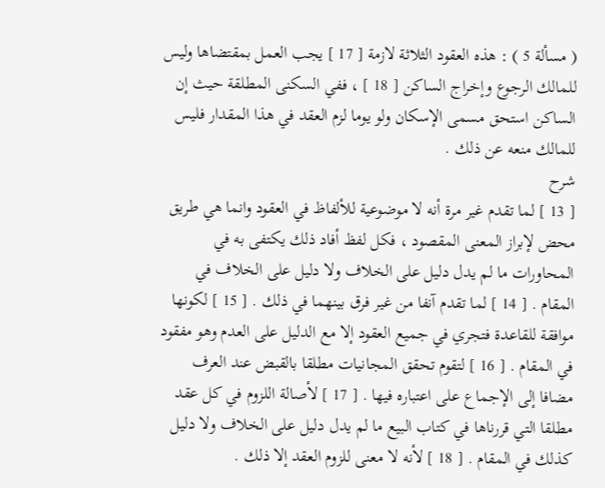( مسألة 5 ) : هذه العقود الثلاثة لازمة [ 17 ] يجب العمل بمقتضاها وليس للمالك الرجوع وإخراج الساكن [ 18 ] ، ففي السكنى المطلقة حيث إن الساكن استحق مسمى الإسكان ولو يوما لزم العقد في هذا المقدار فليس للمالك منعه عن ذلك .
شرح
[ 13 ] لما تقدم غير مرة أنه لا موضوعية للألفاظ في العقود وانما هي طريق محض لإبراز المعنى المقصود ، فكل لفظ أفاد ذلك يكتفى به في المحاورات ما لم يدل دليل على الخلاف ولا دليل على الخلاف في المقام . [ 14 ] لما تقدم آنفا من غير فرق بينهما في ذلك . [ 15 ] لكونها موافقة للقاعدة فتجري في جميع العقود إلا مع الدليل على العدم وهو مفقود في المقام . [ 16 ] لتقوم تحقق المجانيات مطلقا بالقبض عند العرف مضافا إلى الإجماع على اعتباره فيها . [ 17 ] لأصالة اللزوم في كل عقد مطلقا التي قررناها في كتاب البيع ما لم يدل دليل على الخلاف ولا دليل كذلك في المقام . [ 18 ] لأنه لا معنى للزوم العقد إلا ذلك .